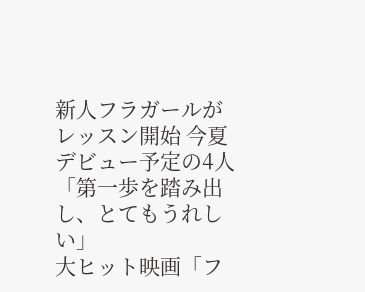新人フラガールがレッスン開始 今夏デビュー予定の4人「第一歩を踏み出し、とてもうれしい」
大ヒット映画「フ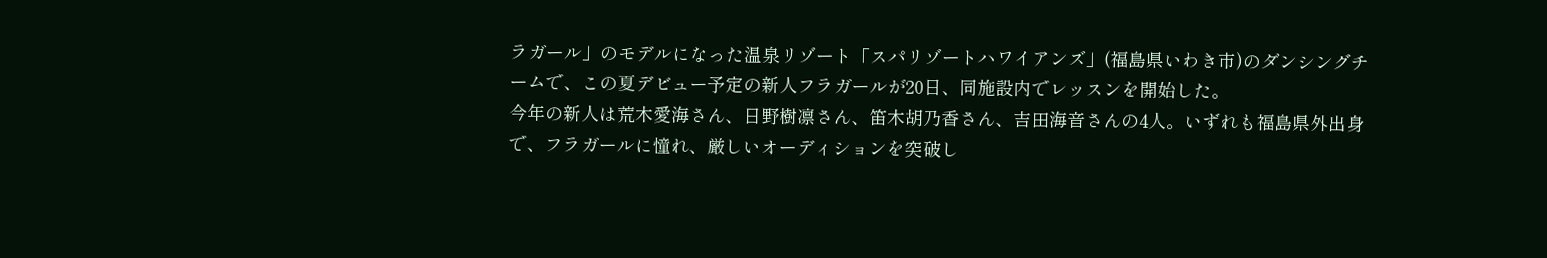ラガール」のモデルになった温泉リゾート「スパリゾートハワイアンズ」(福島県いわき市)のダンシングチームで、この夏デビュー予定の新人フラガールが20日、同施設内でレッスンを開始した。
今年の新人は荒木愛海さん、日野樹凛さん、笛木胡乃香さん、吉田海音さんの4人。いずれも福島県外出身で、フラガールに憧れ、厳しいオーディションを突破し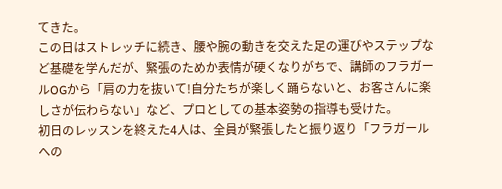てきた。
この日はストレッチに続き、腰や腕の動きを交えた足の運びやステップなど基礎を学んだが、緊張のためか表情が硬くなりがちで、講師のフラガールOGから「肩の力を抜いて!自分たちが楽しく踊らないと、お客さんに楽しさが伝わらない」など、プロとしての基本姿勢の指導も受けた。
初日のレッスンを終えた4人は、全員が緊張したと振り返り「フラガールへの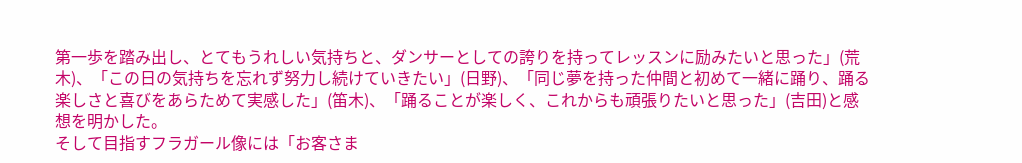第一歩を踏み出し、とてもうれしい気持ちと、ダンサーとしての誇りを持ってレッスンに励みたいと思った」(荒木)、「この日の気持ちを忘れず努力し続けていきたい」(日野)、「同じ夢を持った仲間と初めて一緒に踊り、踊る楽しさと喜びをあらためて実感した」(笛木)、「踊ることが楽しく、これからも頑張りたいと思った」(吉田)と感想を明かした。
そして目指すフラガール像には「お客さま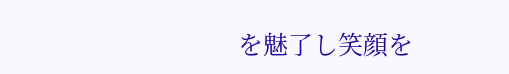を魅了し笑顔を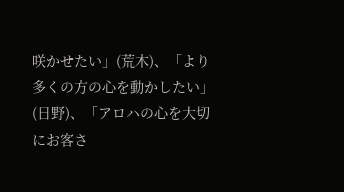咲かせたい」(荒木)、「より多くの方の心を動かしたい」(日野)、「アロハの心を大切にお客さ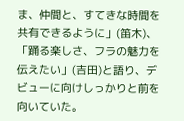ま、仲間と、すてきな時間を共有できるように」(笛木)、「踊る楽しさ、フラの魅力を伝えたい」(吉田)と語り、デビューに向けしっかりと前を向いていた。